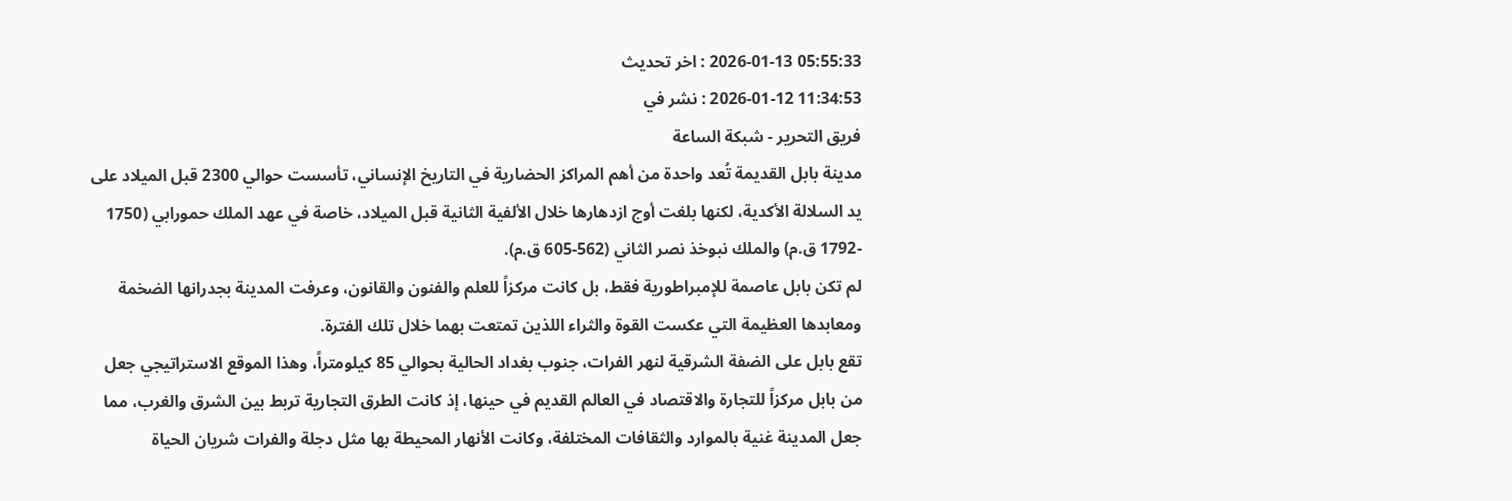05:55:33 2026-01-13 : اخر تحديث
11:34:53 2026-01-12 : نشر في
فريق التحرير - شبكة الساعة
مدينة بابل القديمة تُعد واحدة من أهم المراكز الحضارية في التاريخ الإنساني، تأسست حوالي 2300 قبل الميلاد على يد السلالة الأكدية، لكنها بلغت أوج ازدهارها خلال الألفية الثانية قبل الميلاد، خاصة في عهد الملك حمورابي (1750 -1792 ق.م) والملك نبوخذ نصر الثاني (562-605 ق.م).
لم تكن بابل عاصمة للإمبراطورية فقط، بل كانت مركزاً للعلم والفنون والقانون، وعرفت المدينة بجدرانها الضخمة ومعابدها العظيمة التي عكست القوة والثراء اللذين تمتعت بهما خلال تلك الفترة.
تقع بابل على الضفة الشرقية لنهر الفرات، جنوب بغداد الحالية بحوالي 85 كيلومتراً، وهذا الموقع الاستراتيجي جعل من بابل مركزاً للتجارة والاقتصاد في العالم القديم في حينها، إذ كانت الطرق التجارية تربط بين الشرق والغرب، مما جعل المدينة غنية بالموارد والثقافات المختلفة، وكانت الأنهار المحيطة بها مثل دجلة والفرات شريان الحياة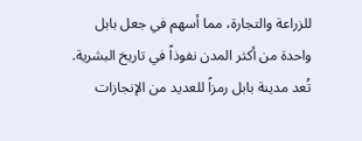للزراعة والتجارة، مما أسهم في جعل بابل واحدة من أكثر المدن نفوذاً في تاريخ البشرية.
تُعد مدينة بابل رمزاً للعديد من الإنجازات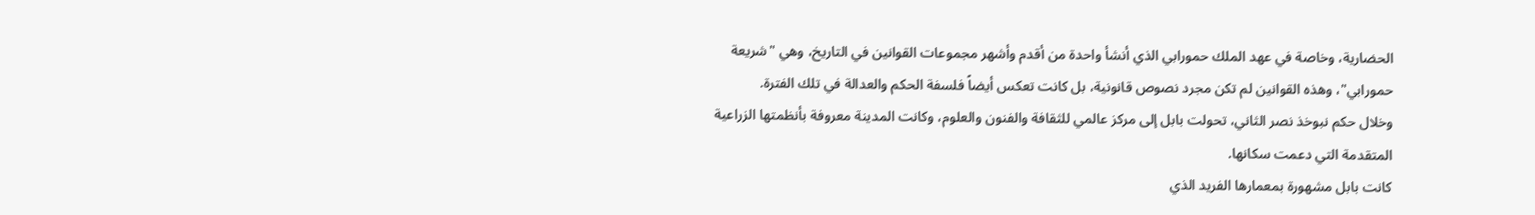الحضارية، وخاصة في عهد الملك حمورابي الذي أنشأ واحدة من أقدم وأشهر مجموعات القوانين في التاريخ، وهي "شريعة حمورابي"، وهذه القوانين لم تكن مجرد نصوص قانونية، بل كانت تعكس أيضاً فلسفة الحكم والعدالة في تلك الفترة.
وخلال حكم نبوخذ نصر الثاني، تحولت بابل إلى مركز عالمي للثقافة والفنون والعلوم، وكانت المدينة معروفة بأنظمتها الزراعية المتقدمة التي دعمت سكانها.
كانت بابل مشهورة بمعمارها الفريد الذي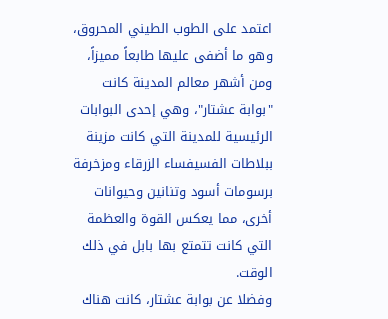اعتمد على الطوب الطيني المحروق، وهو ما أضفى عليها طابعاً مميزاً، ومن أشهر معالم المدينة كانت "بوابة عشتار"، وهي إحدى البوابات الرئيسية للمدينة التي كانت مزينة ببلاطات الفسيفساء الزرقاء ومزخرفة برسومات أسود وتنانين وحيوانات أخرى، مما يعكس القوة والعظمة التي كانت تتمتع بها بابل في ذلك الوقت.
وفضلا عن بوابة عشتار، كانت هناك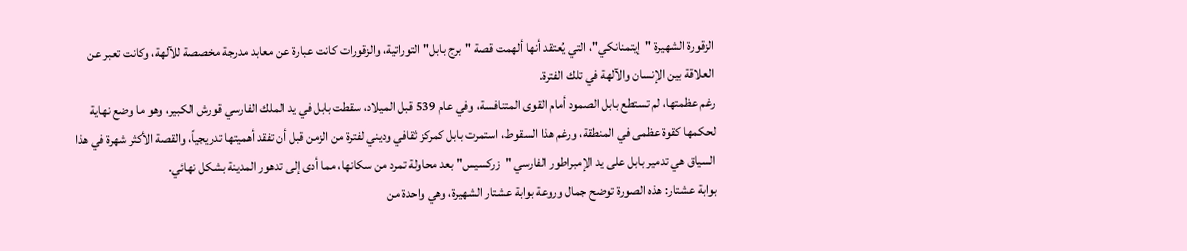الزقورة الشهيرة "إيتمنانكي"، التي يُعتقد أنها ألهمت قصة "برج بابل" التوراتية، والزقورات كانت عبارة عن معابد مدرجة مخصصة للآلهة، وكانت تعبر عن العلاقة بين الإنسان والآلهة في تلك الفترة.
رغم عظمتها، لم تستطع بابل الصمود أمام القوى المتنافسة، وفي عام 539 قبل الميلاد، سقطت بابل في يد الملك الفارسي قورش الكبير، وهو ما وضع نهاية لحكمها كقوة عظمى في المنطقة، ورغم هذا السقوط، استمرت بابل كمركز ثقافي وديني لفترة من الزمن قبل أن تفقد أهميتها تدريجياً، والقصة الأكثر شهرة في هذا السياق هي تدمير بابل على يد الإمبراطور الفارسي "زركسيس" بعد محاولة تمرد من سكانها، مما أدى إلى تدهور المدينة بشكل نهائي.
بوابة عشتار: هذه الصورة توضح جمال وروعة بوابة عشتار الشهيرة، وهي واحدة من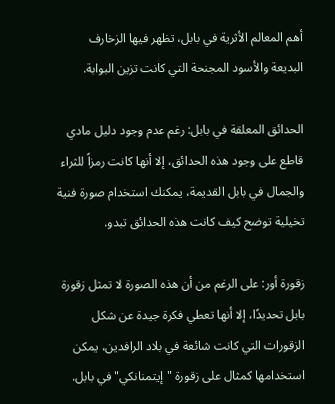أهم المعالم الأثرية في بابل، تظهر فيها الزخارف البديعة والأسود المجنحة التي كانت تزين البوابة.

الحدائق المعلقة في بابل: رغم عدم وجود دليل مادي قاطع على وجود هذه الحدائق، إلا أنها كانت رمزاً للثراء والجمال في بابل القديمة، يمكنك استخدام صورة فنية تخيلية توضح كيف كانت هذه الحدائق تبدو.

زقورة أور: على الرغم من أن هذه الصورة لا تمثل زقورة بابل تحديدًا، إلا أنها تعطي فكرة جيدة عن شكل الزقورات التي كانت شائعة في بلاد الرافدين، يمكن استخدامها كمثال على زقورة "إيتمنانكي" في بابل.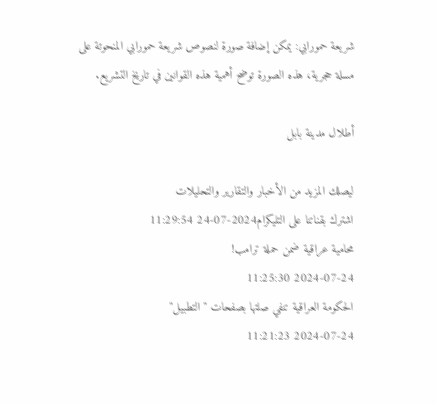شريعة حمورابي: يمكن إضافة صورة لنصوص شريعة حمورابي المنحوتة على مسلة حجرية، هذه الصورة توضح أهمية هذه القوانين في تاريخ التشريع.

أطلال مدينة بابل

ليصلك المزيد من الأخبار والتقارير والتحليلات
اشترك بقناتنا على التليكرام2024-07-24 11:29:54
محامية عراقية ضمن حملة ترامب!
2024-07-24 11:25:30
الحكومة العراقية تنفي صلتها بصفحات "التطبيل"
2024-07-24 11:21:23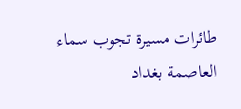طائرات مسيرة تجوب سماء العاصمة بغداد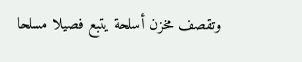وتقصف مخزن أسلحة يتبع فصيلا مسلحا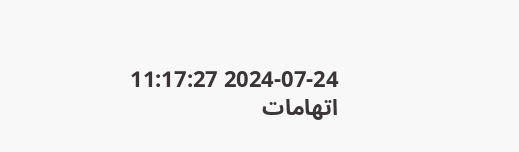2024-07-24 11:17:27
اتهامات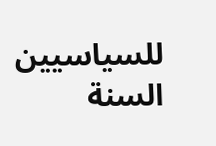للسياسيين السنة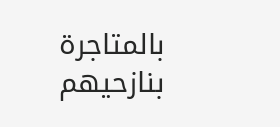بالمتاجرة بنازحيهم